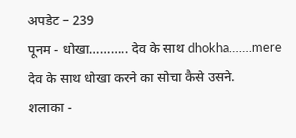अपडेट – 239
पूनम - धोखा……….. देव के साथ dhokha…….mere देव के साथ धोखा करने का सोचा कैसे उसने.
शलाका -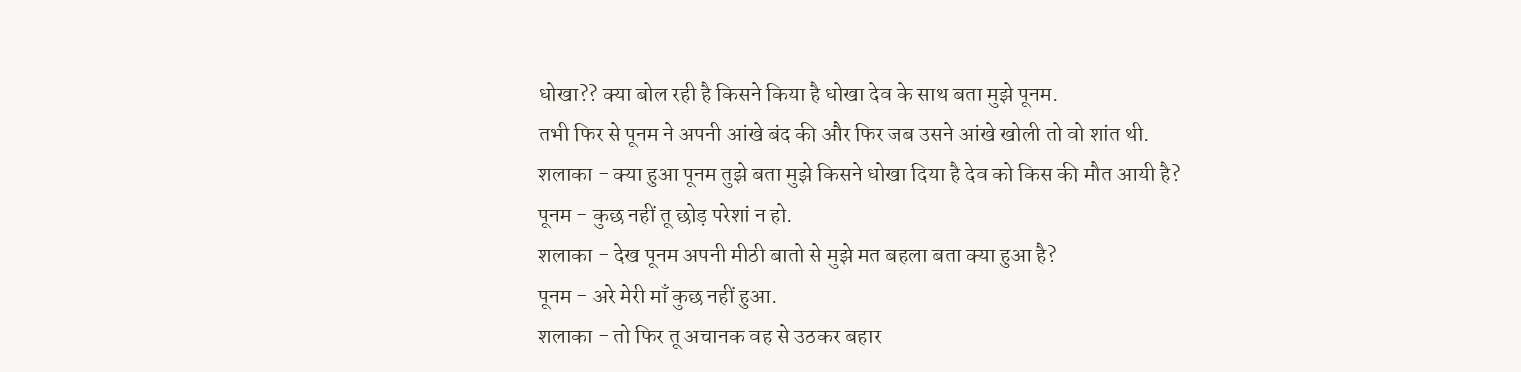धोखा?? क्या बोल रही है किसने किया है धोखा देव के साथ बता मुझे पूनम.
तभी फिर से पूनम ने अपनी आंखे बंद की और फिर जब उसने आंखे खोली तो वो शांत थी.
शलाका - क्या हुआ पूनम तुझे बता मुझे किसने धोखा दिया है देव को किस की मौत आयी है?
पूनम - कुछ नहीं तू छोड़ परेशां न हो.
शलाका - देख पूनम अपनी मीठी बातो से मुझे मत बहला बता क्या हुआ है?
पूनम - अरे मेरी माँ कुछ नहीं हुआ.
शलाका - तो फिर तू अचानक वह से उठकर बहार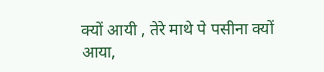क्यों आयी , तेरे माथे पे पसीना क्यों आया,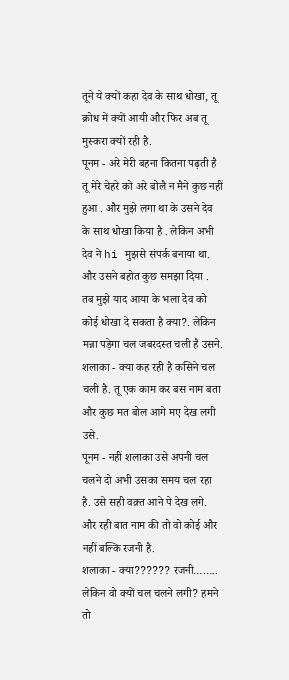तूने ये क्यों कहा देव के साथ धोखा, तू क्रोध में क्यों आयी और फिर अब तू मुस्करा क्यों रही है.
पूनम - अरे मेरी बहना कितना पढ़ती है तू मेरे चेहरे को अरे बोलै न मैने कुछ नहीं हुआ . और मुझे लगा था के उसने देव के साथ धोखा किया है . लेकिन अभी देव ने hi मुझसे संपर्क बनाया था. और उसने बहोत कुछ समझा दिया . तब मुझे याद आया के भला देव को कोई धोखा दे सकता है क्या?. लेकिन मन्ना पड़ेगा चल जबरदस्त चली है उसने.
शलाका - क्या कह रही है कसिने चल चली है. तू एक काम कर बस नाम बता और कुछ मत बोल आगे मए देख लगी उसे.
पूनम - नहीं शलाका उसे अपनी चल चलने दो अभी उसका समय चल रहा है. उसे सही वक़्त आने पे देख लगे. और रही बात नाम की तो वो कोई और नहीं बल्कि रजनी है.
शलाका - क्या?????? रजनी…….. लेकिन वो क्यों चल चलने लगी? हमने तो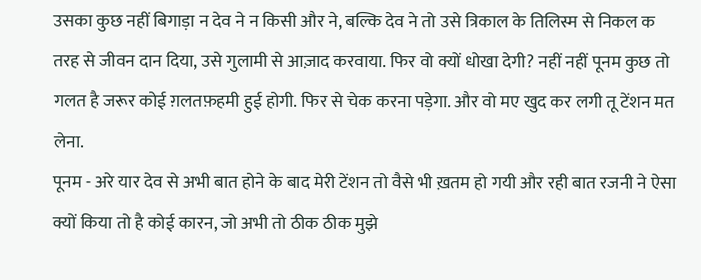उसका कुछ नहीं बिगाड़ा न देव ने न किसी और ने, बल्कि देव ने तो उसे त्रिकाल के तिलिस्म से निकल क तरह से जीवन दान दिया, उसे गुलामी से आज़ाद करवाया. फिर वो क्यों धोखा देगी? नहीं नहीं पूनम कुछ तो गलत है जरूर कोई ग़लतफ़हमी हुई होगी. फिर से चेक करना पड़ेगा. और वो मए खुद कर लगी तू टेंशन मत लेना.
पूनम - अरे यार देव से अभी बात होने के बाद मेरी टेंशन तो वैसे भी ख़तम हो गयी और रही बात रजनी ने ऐसा क्यों किया तो है कोई कारन, जो अभी तो ठीक ठीक मुझे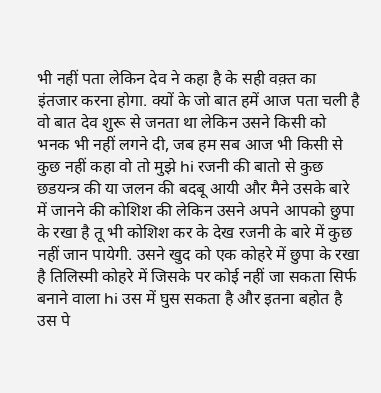भी नहीं पता लेकिन देव ने कहा है के सही वक़्त का इंतजार करना होगा. क्यों के जो बात हमें आज पता चली है वो बात देव शुरू से जनता था लेकिन उसने किसी को भनक भी नहीं लगने दी, जब हम सब आज भी किसी से कुछ नहीं कहा वो तो मुझे hi रजनी की बातो से कुछ छडयन्त्र की या जलन की बदबू आयी और मैने उसके बारे में जानने की कोशिश की लेकिन उसने अपने आपको छुपा के रखा है तू भी कोशिश कर के देख रजनी के बारे में कुछ नहीं जान पायेगी. उसने खुद को एक कोहरे में छुपा के रखा है तिलिस्मी कोहरे में जिसके पर कोई नहीं जा सकता सिर्फ बनाने वाला hi उस में घुस सकता है और इतना बहोत है उस पे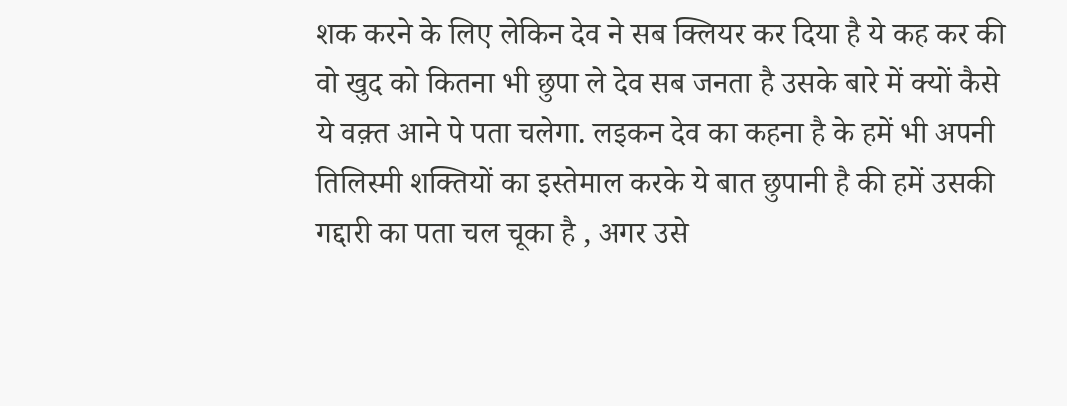शक करने के लिए लेकिन देव ने सब क्लियर कर दिया है ये कह कर की वो खुद को कितना भी छुपा ले देव सब जनता है उसके बारे में क्यों कैसे ये वक़्त आने पे पता चलेगा. लइकन देव का कहना है के हमें भी अपनी तिलिस्मी शक्तियों का इस्तेमाल करके ये बात छुपानी है की हमें उसकी गद्दारी का पता चल चूका है , अगर उसे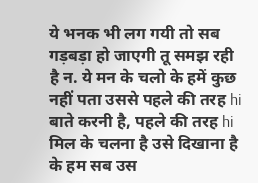ये भनक भी लग गयी तो सब गड़बड़ा हो जाएगी तू समझ रही है न. ये मन के चलो के हमें कुछ नहीं पता उससे पहले की तरह hi बाते करनी है, पहले की तरह hi मिल के चलना है उसे दिखाना है के हम सब उस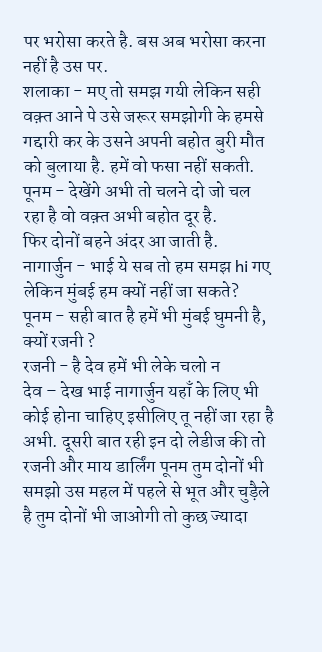पर भरोसा करते है. बस अब भरोसा करना नहीं है उस पर.
शलाका - मए तो समझ गयी लेकिन सही वक़्त आने पे उसे जरूर समझोगी के हमसे गद्दारी कर के उसने अपनी बहोत बुरी मौत को बुलाया है. हमें वो फसा नहीं सकती.
पूनम - देखेंगे अभी तो चलने दो जो चल रहा है वो वक़्त अभी बहोत दूर है.
फिर दोनों बहने अंदर आ जाती है.
नागार्जुन - भाई ये सब तो हम समझ hi गए लेकिन मुंबई हम क्यों नहीं जा सकते?
पूनम - सही बात है हमें भी मुंबई घुमनी है, क्यों रजनी ?
रजनी - है देव हमें भी लेके चलो न
देव – देख भाई नागार्जुन यहाँ के लिए भी कोई होना चाहिए इसीलिए तू नहीं जा रहा है अभी. दूसरी बात रही इन दो लेडीज की तो रजनी और माय डार्लिंग पूनम तुम दोनों भी समझो उस महल में पहले से भूत और चुड़ैले है तुम दोनों भी जाओगी तो कुछ ज्यादा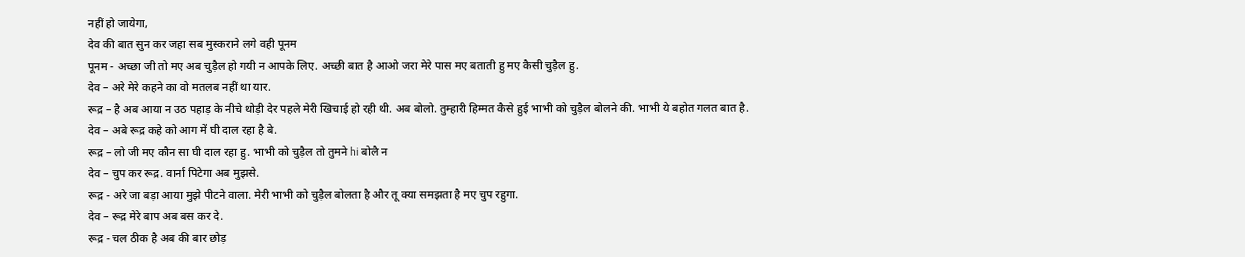नहीं हो जायेगा,
देव की बात सुन कर जहा सब मुस्कराने लगे वही पूनम
पूनम - अच्छा जी तो मए अब चुड़ैल हो गयी न आपके लिए. अच्छी बात है आओ जरा मेरे पास मए बताती हु मए कैसी चुड़ैल हु.
देव – अरे मेरे कहने का वो मतलब नहीं था यार.
रूद्र – है अब आया न उठ पहाड़ के नीचे थोड़ी देर पहले मेरी खिचाई हो रही थी. अब बोलो. तुम्हारी हिम्मत कैसे हुई भाभी को चुड़ैल बोलने की. भाभी ये बहोत गलत बात है.
देव – अबे रूद्र कहे को आग में घी दाल रहा है बे.
रूद्र – लो जी मए कौन सा घी दाल रहा हु. भाभी को चुड़ैल तो तुमने hi बोलै न
देव – चुप कर रूद्र. वार्ना पिटेगा अब मुझसे.
रूद्र - अरे जा बड़ा आया मुझे पीटने वाला. मेरी भाभी को चुड़ैल बोलता है और तू क्या समझता है मए चुप रहुगा.
देव – रूद्र मेरे बाप अब बस कर दे.
रूद्र - चल ठीक है अब की बार छोड़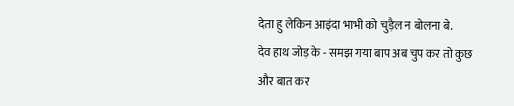देता हु लेकिन आइंदा भाभी को चुड़ैल न बोलना बे.
देव हाथ जोड़ के - समझ गया बाप अब चुप कर तो कुछ और बात कर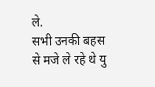ले.
सभी उनकी बहस से मजे ले रहे थे यु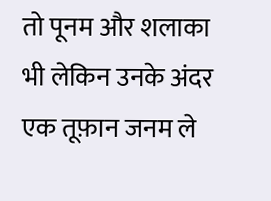तो पूनम और शलाका भी लेकिन उनके अंदर एक तूफ़ान जनम ले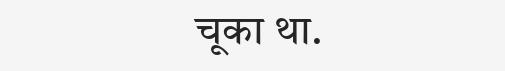चूका था.